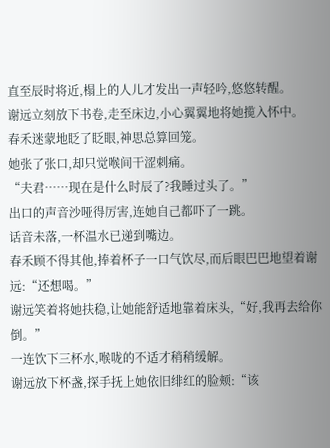直至辰时将近,榻上的人儿才发出一声轻吟,悠悠转醒。
谢远立刻放下书卷,走至床边,小心翼翼地将她揽入怀中。
春禾迷蒙地眨了眨眼,神思总算回笼。
她张了张口,却只觉喉间干涩刺痛。
“夫君……现在是什么时辰了?我睡过头了。”
出口的声音沙哑得厉害,连她自己都吓了一跳。
话音未落,一杯温水已递到嘴边。
春禾顾不得其他,捧着杯子一口气饮尽,而后眼巴巴地望着谢远:“还想喝。”
谢远笑着将她扶稳,让她能舒适地靠着床头,“好,我再去给你倒。”
一连饮下三杯水,喉咙的不适才稍稍缓解。
谢远放下杯盏,探手抚上她依旧绯红的脸颊:“该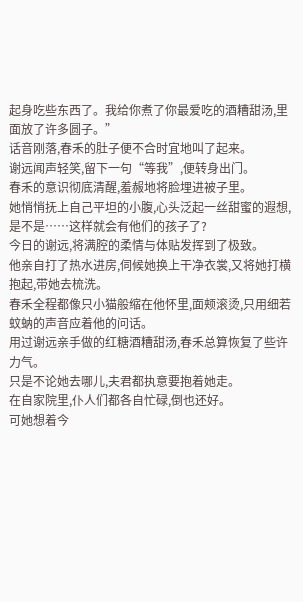起身吃些东西了。我给你煮了你最爱吃的酒糟甜汤,里面放了许多圆子。”
话音刚落,春禾的肚子便不合时宜地叫了起来。
谢远闻声轻笑,留下一句“等我”,便转身出门。
春禾的意识彻底清醒,羞赧地将脸埋进被子里。
她悄悄抚上自己平坦的小腹,心头泛起一丝甜蜜的遐想,是不是……这样就会有他们的孩子了?
今日的谢远,将满腔的柔情与体贴发挥到了极致。
他亲自打了热水进房,伺候她换上干净衣裳,又将她打横抱起,带她去梳洗。
春禾全程都像只小猫般缩在他怀里,面颊滚烫,只用细若蚊蚋的声音应着他的问话。
用过谢远亲手做的红糖酒糟甜汤,春禾总算恢复了些许力气。
只是不论她去哪儿,夫君都执意要抱着她走。
在自家院里,仆人们都各自忙碌,倒也还好。
可她想着今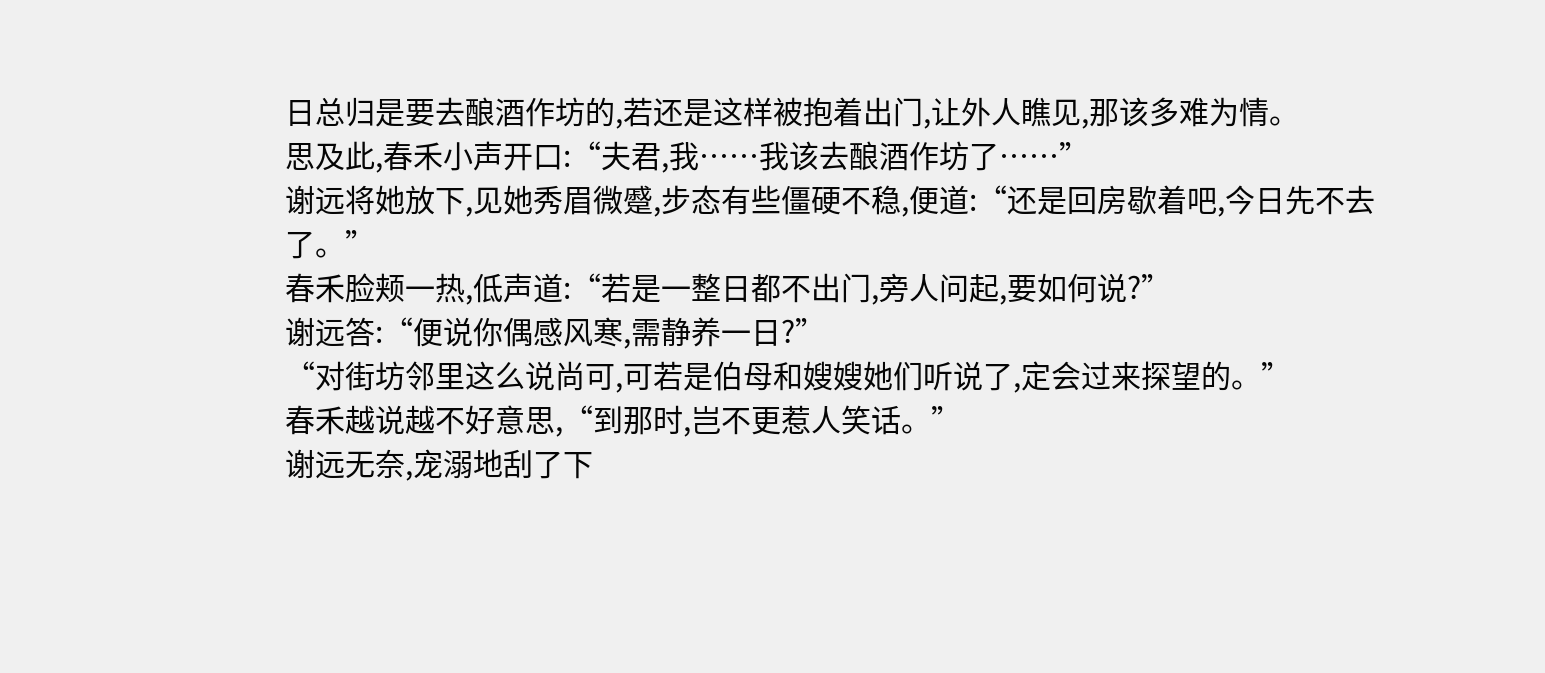日总归是要去酿酒作坊的,若还是这样被抱着出门,让外人瞧见,那该多难为情。
思及此,春禾小声开口:“夫君,我……我该去酿酒作坊了……”
谢远将她放下,见她秀眉微蹙,步态有些僵硬不稳,便道:“还是回房歇着吧,今日先不去了。”
春禾脸颊一热,低声道:“若是一整日都不出门,旁人问起,要如何说?”
谢远答:“便说你偶感风寒,需静养一日?”
“对街坊邻里这么说尚可,可若是伯母和嫂嫂她们听说了,定会过来探望的。”
春禾越说越不好意思,“到那时,岂不更惹人笑话。”
谢远无奈,宠溺地刮了下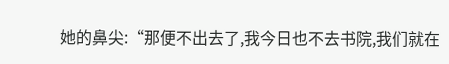她的鼻尖:“那便不出去了,我今日也不去书院,我们就在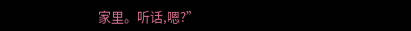家里。听话,嗯?”